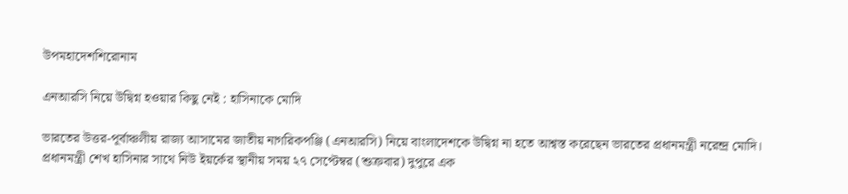উপমহাদেশশিরোনাম

এনআরসি নিয়ে উদ্বিগ্ন হওয়ার কিছু নেই : হাসিনাকে মোদি

ভারতের উত্তর-পূর্বাঞ্চলীয় রাজ্য আসামের জাতীয় নাগরিকপঞ্জি (এনআরসি) নিয়ে বাংলাদেশকে উদ্বিগ্ন না হতে আশ্বস্ত করেছেন ভারতের প্রধানমন্ত্রী নরেন্দ্র মোদি। প্রধানমন্ত্রী শেখ হাসিনার সাথে নিউ ইয়র্কের স্থানীয় সময় ২৭ সেপ্টেম্বর (শুক্রবার) দুপুরে এক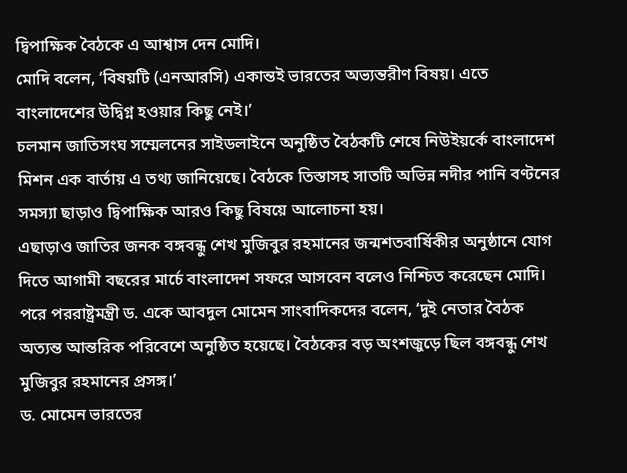দ্বিপাক্ষিক বৈঠকে এ আশ্বাস দেন মোদি।
মোদি বলেন, ‘বিষয়টি (এনআরসি) একান্তই ভারতের অভ্যন্তরীণ বিষয়। এতে বাংলাদেশের উদ্বিগ্ন হওয়ার কিছু নেই।’
চলমান জাতিসংঘ সম্মেলনের সাইডলাইনে অনুষ্ঠিত বৈঠকটি শেষে নিউইয়র্কে বাংলাদেশ মিশন এক বার্তায় এ তথ্য জানিয়েছে। বৈঠকে তিস্তাসহ সাতটি অভিন্ন নদীর পানি বণ্টনের সমস্যা ছাড়াও দ্বিপাক্ষিক আরও কিছু বিষয়ে আলোচনা হয়।
এছাড়াও জাতির জনক বঙ্গবন্ধু শেখ মুজিবুর রহমানের জন্মশতবার্ষিকীর অনুষ্ঠানে যোগ দিতে আগামী বছরের মার্চে বাংলাদেশ সফরে আসবেন বলেও নিশ্চিত করেছেন মোদি।
পরে পররাষ্ট্রমন্ত্রী ড. একে আবদুল মোমেন সাংবাদিকদের বলেন, ‘দুই নেতার বৈঠক অত্যন্ত আন্তরিক পরিবেশে অনুষ্ঠিত হয়েছে। বৈঠকের বড় অংশজুড়ে ছিল বঙ্গবন্ধু শেখ মুজিবুর রহমানের প্রসঙ্গ।’
ড. মোমেন ভারতের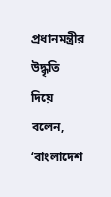প্রধানমন্ত্রীর উদ্ধৃতি দিয়ে বলেন, ‘বাংলাদেশ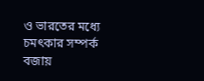ও ভারতের মধ্যে চমৎকার সম্পর্ক বজায়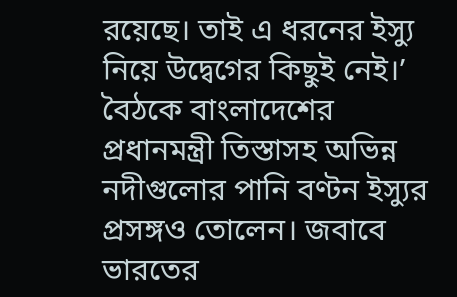রয়েছে। তাই এ ধরনের ইস্যু নিয়ে উদ্বেগের কিছুই নেই।’
বৈঠকে বাংলাদেশের প্রধানমন্ত্রী তিস্তাসহ অভিন্ন নদীগুলোর পানি বণ্টন ইস্যুর প্রসঙ্গও তোলেন। জবাবে ভারতের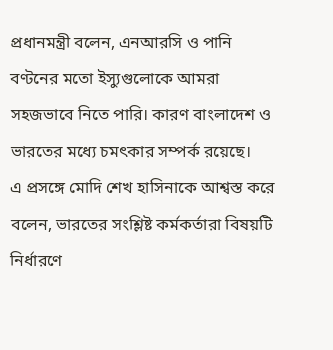প্রধানমন্ত্রী বলেন, এনআরসি ও পানি বণ্টনের মতো ইস্যুগুলোকে আমরা সহজভাবে নিতে পারি। কারণ বাংলাদেশ ও ভারতের মধ্যে চমৎকার সম্পর্ক রয়েছে।
এ প্রসঙ্গে মোদি শেখ হাসিনাকে আশ্বস্ত করে বলেন, ভারতের সংশ্লিষ্ট কর্মকর্তারা বিষয়টি নির্ধারণে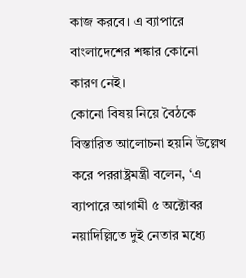কাজ করবে। এ ব্যাপারে বাংলাদেশের শঙ্কার কোনো কারণ নেই।
কোনো বিষয় নিয়ে বৈঠকে বিস্তারিত আলোচনা হয়নি উল্লেখ করে পররাষ্ট্রমন্ত্রী বলেন, ‘এ ব্যাপারে আগামী ৫ অক্টোবর নয়াদিল্লিতে দুই নেতার মধ্যে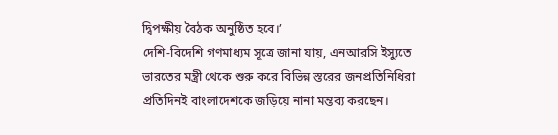দ্বিপক্ষীয় বৈঠক অনুষ্ঠিত হবে।’
দেশি-বিদেশি গণমাধ্যম সূত্রে জানা যায়, এনআরসি ইস্যুতে ভারতের মন্ত্রী থেকে শুরু করে বিভিন্ন স্তরের জনপ্রতিনিধিরা প্রতিদিনই বাংলাদেশকে জড়িয়ে নানা মন্তব্য করছেন।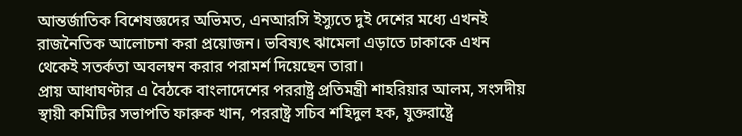আন্তর্জাতিক বিশেষজ্ঞদের অভিমত, এনআরসি ইস্যুতে দুই দেশের মধ্যে এখনই রাজনৈতিক আলোচনা করা প্রয়োজন। ভবিষ্যৎ ঝামেলা এড়াতে ঢাকাকে এখন থেকেই সতর্কতা অবলম্বন করার পরামর্শ দিয়েছেন তারা।
প্রায় আধাঘণ্টার এ বৈঠকে বাংলাদেশের পররাষ্ট্র প্রতিমন্ত্রী শাহরিয়ার আলম, সংসদীয় স্থায়ী কমিটির সভাপতি ফারুক খান, পররাষ্ট্র সচিব শহিদুল হক, যুক্তরাষ্ট্রে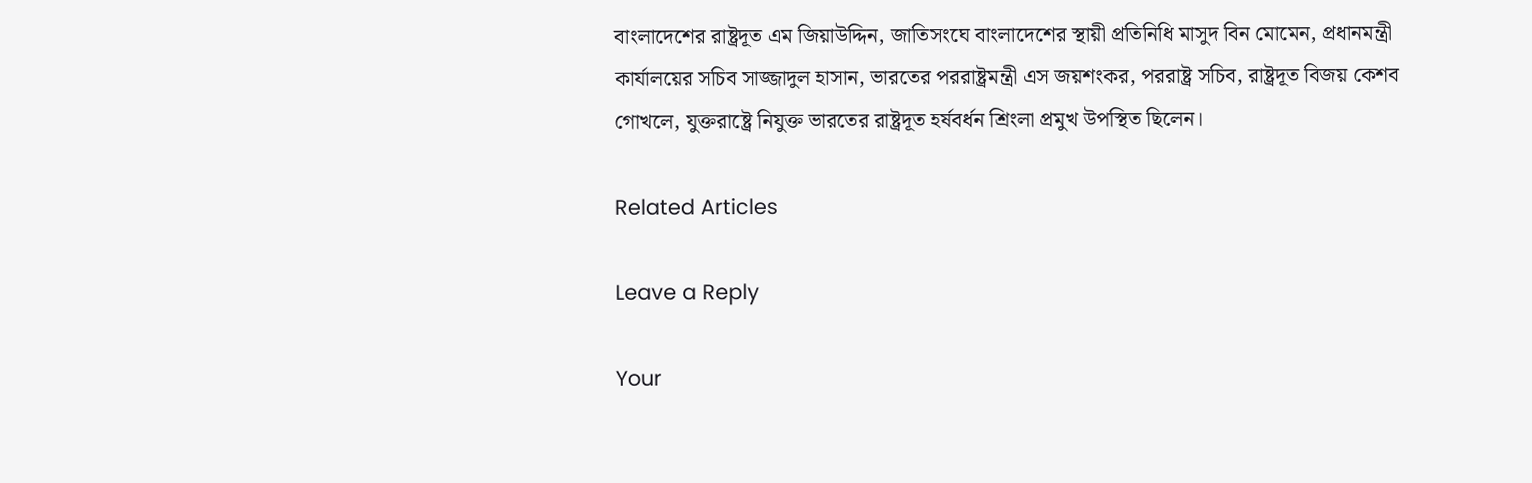বাংলাদেশের রাষ্ট্রদূত এম জিয়াউদ্দিন, জাতিসংঘে বাংলাদেশের স্থায়ী প্রতিনিধি মাসুদ বিন মোমেন, প্রধানমন্ত্রী কার্যালয়ের সচিব সাজ্জাদুল হাসান, ভারতের পররাষ্ট্রমন্ত্রী এস জয়শংকর, পররাষ্ট্র সচিব, রাষ্ট্রদূত বিজয় কেশব গোখলে, যুক্তরাষ্ট্রে নিযুক্ত ভারতের রাষ্ট্রদূত হর্ষবর্ধন শ্রিংলা প্রমুখ উপস্থিত ছিলেন।

Related Articles

Leave a Reply

Your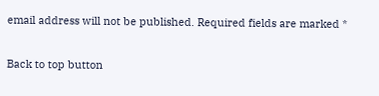email address will not be published. Required fields are marked *

Back to top button